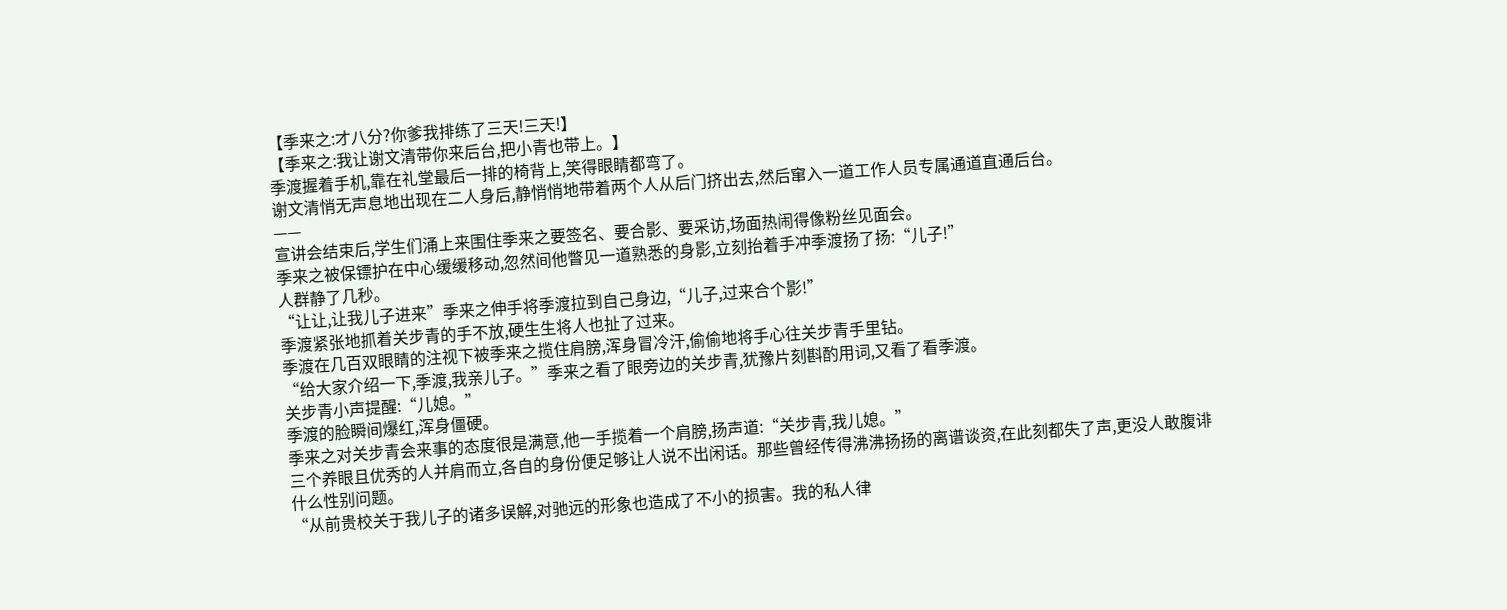【季来之:才八分?你爹我排练了三天!三天!】
【季来之:我让谢文清带你来后台,把小青也带上。】
季渡握着手机,靠在礼堂最后一排的椅背上,笑得眼睛都弯了。
谢文清悄无声息地出现在二人身后,静悄悄地带着两个人从后门挤出去,然后窜入一道工作人员专属通道直通后台。
——
宣讲会结束后,学生们涌上来围住季来之要签名、要合影、要采访,场面热闹得像粉丝见面会。
季来之被保镖护在中心缓缓移动,忽然间他瞥见一道熟悉的身影,立刻抬着手冲季渡扬了扬:“儿子!”
人群静了几秒。
“让让,让我儿子进来”季来之伸手将季渡拉到自己身边,“儿子,过来合个影!”
季渡紧张地抓着关步青的手不放,硬生生将人也扯了过来。
季渡在几百双眼睛的注视下被季来之揽住肩膀,浑身冒冷汗,偷偷地将手心往关步青手里钻。
“给大家介绍一下,季渡,我亲儿子。”季来之看了眼旁边的关步青,犹豫片刻斟酌用词,又看了看季渡。
关步青小声提醒:“儿媳。”
季渡的脸瞬间爆红,浑身僵硬。
季来之对关步青会来事的态度很是满意,他一手揽着一个肩膀,扬声道:“关步青,我儿媳。”
三个养眼且优秀的人并肩而立,各自的身份便足够让人说不出闲话。那些曾经传得沸沸扬扬的离谱谈资,在此刻都失了声,更没人敢腹诽什么性别问题。
“从前贵校关于我儿子的诸多误解,对驰远的形象也造成了不小的损害。我的私人律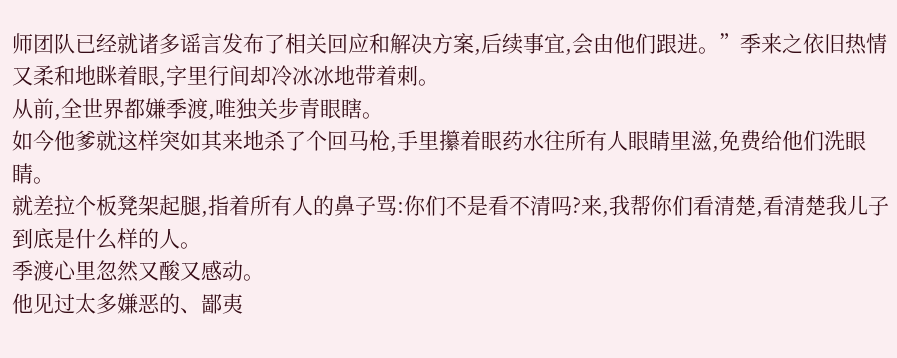师团队已经就诸多谣言发布了相关回应和解决方案,后续事宜,会由他们跟进。”季来之依旧热情又柔和地眯着眼,字里行间却冷冰冰地带着刺。
从前,全世界都嫌季渡,唯独关步青眼瞎。
如今他爹就这样突如其来地杀了个回马枪,手里攥着眼药水往所有人眼睛里滋,免费给他们洗眼睛。
就差拉个板凳架起腿,指着所有人的鼻子骂:你们不是看不清吗?来,我帮你们看清楚,看清楚我儿子到底是什么样的人。
季渡心里忽然又酸又感动。
他见过太多嫌恶的、鄙夷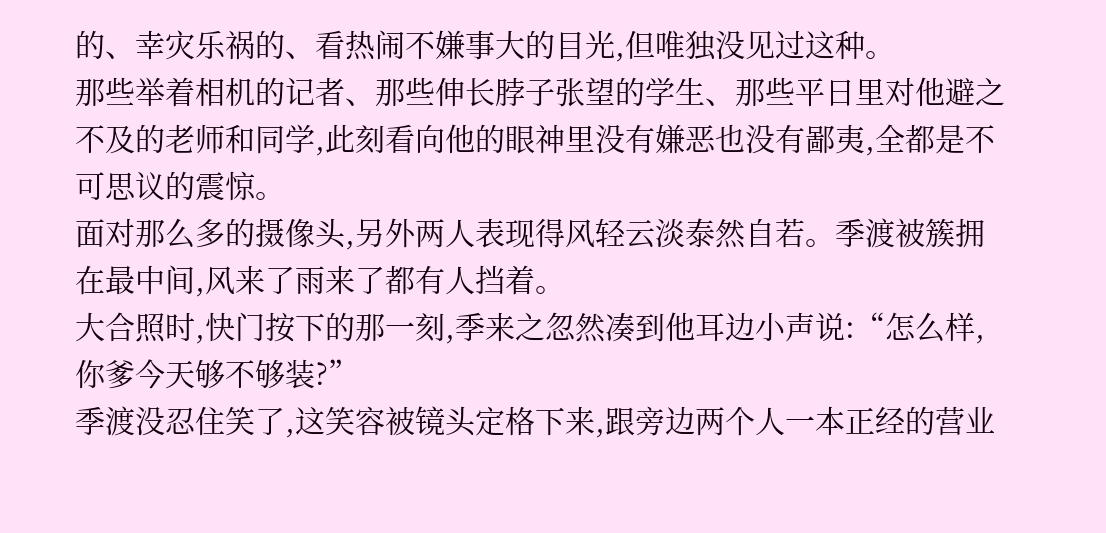的、幸灾乐祸的、看热闹不嫌事大的目光,但唯独没见过这种。
那些举着相机的记者、那些伸长脖子张望的学生、那些平日里对他避之不及的老师和同学,此刻看向他的眼神里没有嫌恶也没有鄙夷,全都是不可思议的震惊。
面对那么多的摄像头,另外两人表现得风轻云淡泰然自若。季渡被簇拥在最中间,风来了雨来了都有人挡着。
大合照时,快门按下的那一刻,季来之忽然凑到他耳边小声说:“怎么样,你爹今天够不够装?”
季渡没忍住笑了,这笑容被镜头定格下来,跟旁边两个人一本正经的营业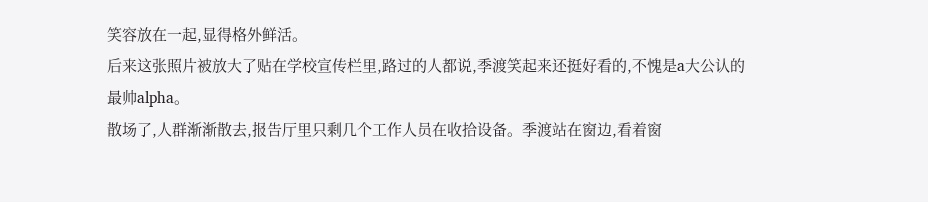笑容放在一起,显得格外鲜活。
后来这张照片被放大了贴在学校宣传栏里,路过的人都说,季渡笑起来还挺好看的,不愧是a大公认的最帅alpha。
散场了,人群渐渐散去,报告厅里只剩几个工作人员在收拾设备。季渡站在窗边,看着窗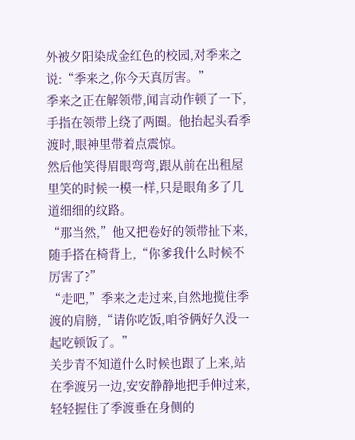外被夕阳染成金红色的校园,对季来之说:“季来之,你今天真厉害。”
季来之正在解领带,闻言动作顿了一下,手指在领带上绕了两圈。他抬起头看季渡时,眼神里带着点震惊。
然后他笑得眉眼弯弯,跟从前在出租屋里笑的时候一模一样,只是眼角多了几道细细的纹路。
“那当然,”他又把卷好的领带扯下来,随手搭在椅背上,“你爹我什么时候不厉害了?”
“走吧,”季来之走过来,自然地揽住季渡的肩膀,“请你吃饭,咱爷俩好久没一起吃顿饭了。”
关步青不知道什么时候也跟了上来,站在季渡另一边,安安静静地把手伸过来,轻轻握住了季渡垂在身侧的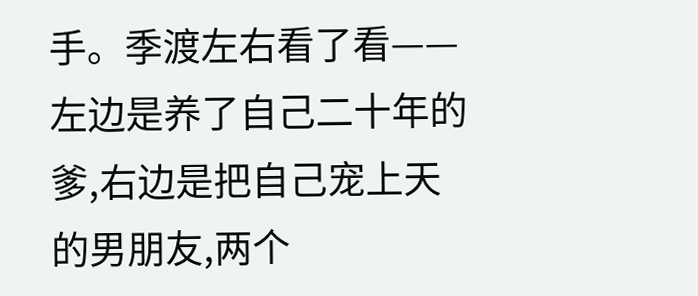手。季渡左右看了看——左边是养了自己二十年的爹,右边是把自己宠上天的男朋友,两个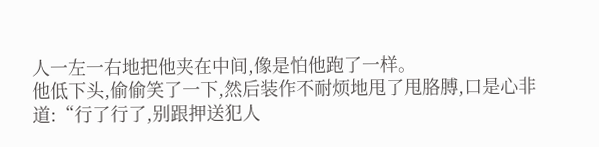人一左一右地把他夹在中间,像是怕他跑了一样。
他低下头,偷偷笑了一下,然后装作不耐烦地甩了甩胳膊,口是心非道:“行了行了,别跟押送犯人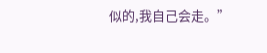似的,我自己会走。”